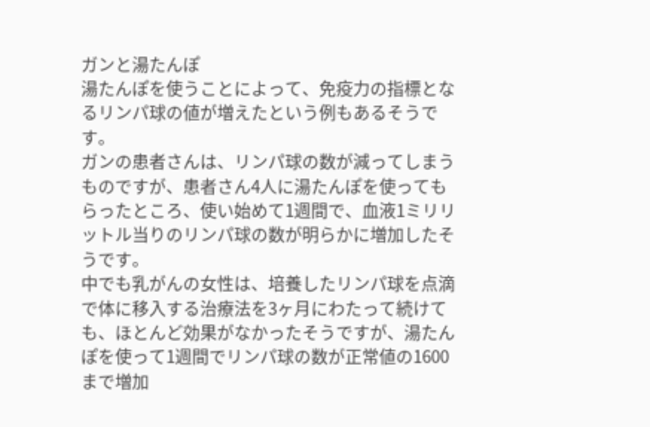ガンと湯たんぽ
湯たんぽを使うことによって、免疫力の指標となるリンパ球の値が増えたという例もあるそうです。
ガンの患者さんは、リンパ球の数が減ってしまうものですが、患者さん4人に湯たんぽを使ってもらったところ、使い始めて1週間で、血液1ミリリットル当りのリンパ球の数が明らかに増加したそうです。
中でも乳がんの女性は、培養したリンパ球を点滴で体に移入する治療法を3ヶ月にわたって続けても、ほとんど効果がなかったそうですが、湯たんぽを使って1週間でリンパ球の数が正常値の1600まで増加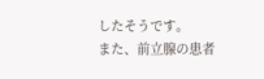したそうです。
また、前立腺の患者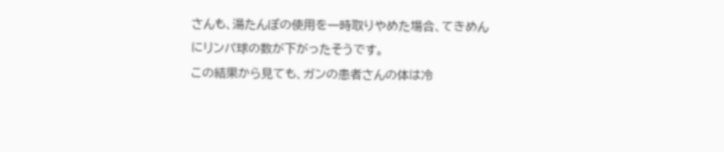さんも、湯たんぽの使用を一時取りやめた場合、てきめんにリンパ球の数が下がったそうです。
この結果から見ても、ガンの患者さんの体は冷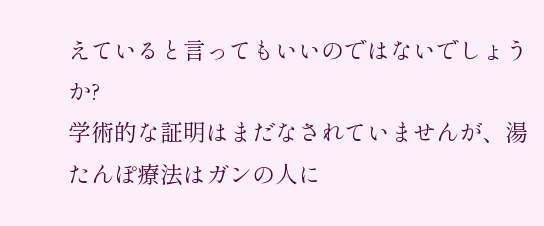えていると言ってもいいのではないでしょうか?
学術的な証明はまだなされていませんが、湯たんぽ療法はガンの人に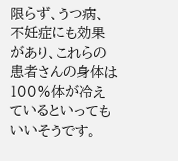限らず、うつ病、不妊症にも効果があり、これらの患者さんの身体は100%体が冷えているといってもいいそうです。